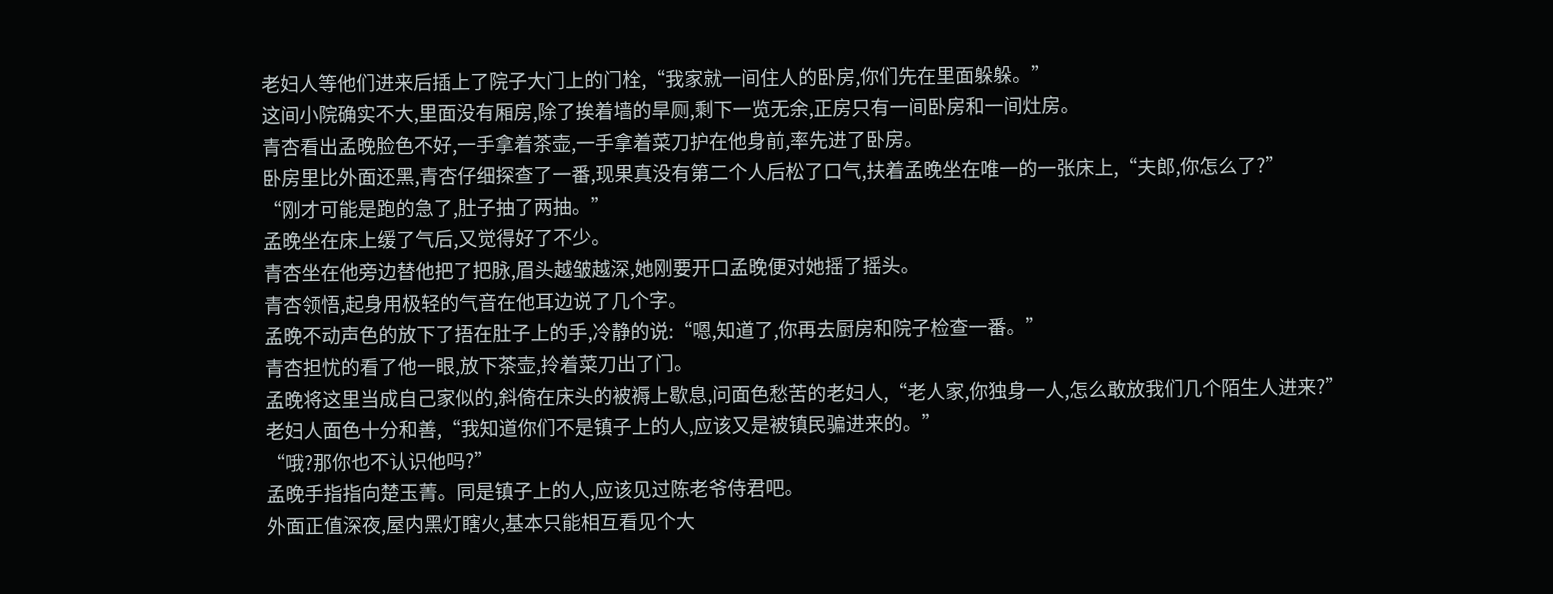老妇人等他们进来后插上了院子大门上的门栓,“我家就一间住人的卧房,你们先在里面躲躲。”
这间小院确实不大,里面没有厢房,除了挨着墙的旱厕,剩下一览无余,正房只有一间卧房和一间灶房。
青杏看出孟晚脸色不好,一手拿着茶壶,一手拿着菜刀护在他身前,率先进了卧房。
卧房里比外面还黑,青杏仔细探查了一番,现果真没有第二个人后松了口气,扶着孟晚坐在唯一的一张床上,“夫郎,你怎么了?”
“刚才可能是跑的急了,肚子抽了两抽。”
孟晚坐在床上缓了气后,又觉得好了不少。
青杏坐在他旁边替他把了把脉,眉头越皱越深,她刚要开口孟晚便对她摇了摇头。
青杏领悟,起身用极轻的气音在他耳边说了几个字。
孟晚不动声色的放下了捂在肚子上的手,冷静的说:“嗯,知道了,你再去厨房和院子检查一番。”
青杏担忧的看了他一眼,放下茶壶,拎着菜刀出了门。
孟晚将这里当成自己家似的,斜倚在床头的被褥上歇息,问面色愁苦的老妇人,“老人家,你独身一人,怎么敢放我们几个陌生人进来?”
老妇人面色十分和善,“我知道你们不是镇子上的人,应该又是被镇民骗进来的。”
“哦?那你也不认识他吗?”
孟晚手指指向楚玉菁。同是镇子上的人,应该见过陈老爷侍君吧。
外面正值深夜,屋内黑灯瞎火,基本只能相互看见个大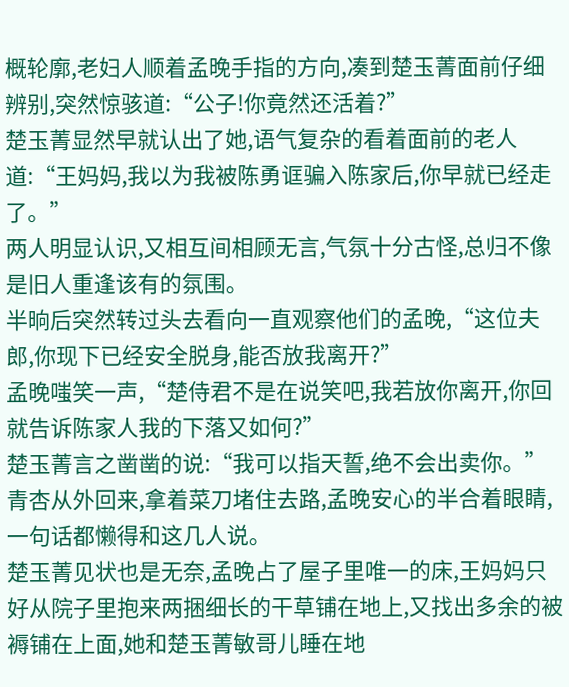概轮廓,老妇人顺着孟晚手指的方向,凑到楚玉菁面前仔细辨别,突然惊骇道:“公子!你竟然还活着?”
楚玉菁显然早就认出了她,语气复杂的看着面前的老人道:“王妈妈,我以为我被陈勇诓骗入陈家后,你早就已经走了。”
两人明显认识,又相互间相顾无言,气氛十分古怪,总归不像是旧人重逢该有的氛围。
半晌后突然转过头去看向一直观察他们的孟晚,“这位夫郎,你现下已经安全脱身,能否放我离开?”
孟晚嗤笑一声,“楚侍君不是在说笑吧,我若放你离开,你回就告诉陈家人我的下落又如何?”
楚玉菁言之凿凿的说:“我可以指天誓,绝不会出卖你。”
青杏从外回来,拿着菜刀堵住去路,孟晚安心的半合着眼睛,一句话都懒得和这几人说。
楚玉菁见状也是无奈,孟晚占了屋子里唯一的床,王妈妈只好从院子里抱来两捆细长的干草铺在地上,又找出多余的被褥铺在上面,她和楚玉菁敏哥儿睡在地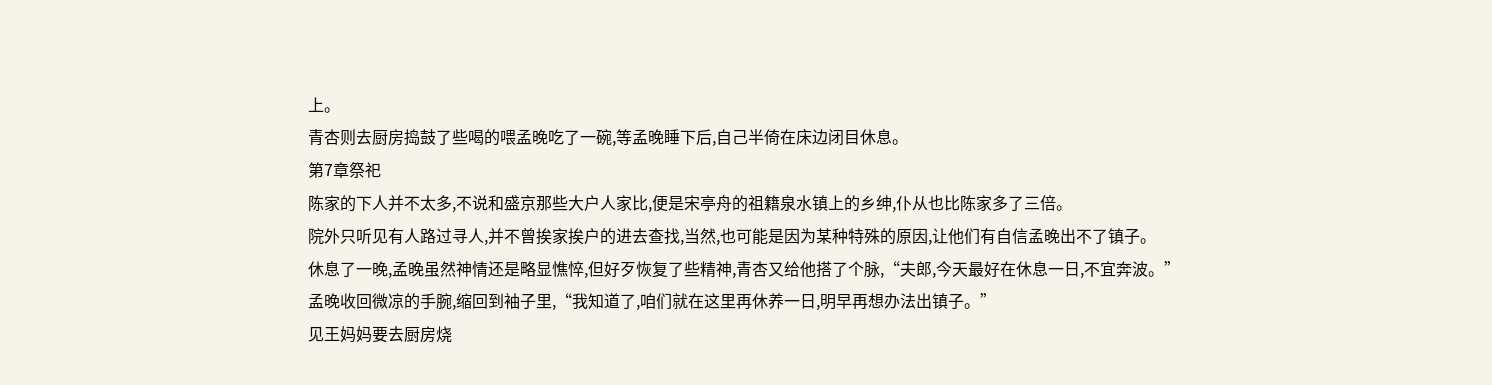上。
青杏则去厨房捣鼓了些喝的喂孟晚吃了一碗,等孟晚睡下后,自己半倚在床边闭目休息。
第7章祭祀
陈家的下人并不太多,不说和盛京那些大户人家比,便是宋亭舟的祖籍泉水镇上的乡绅,仆从也比陈家多了三倍。
院外只听见有人路过寻人,并不曾挨家挨户的进去查找,当然,也可能是因为某种特殊的原因,让他们有自信孟晚出不了镇子。
休息了一晚,孟晚虽然神情还是略显憔悴,但好歹恢复了些精神,青杏又给他搭了个脉,“夫郎,今天最好在休息一日,不宜奔波。”
孟晚收回微凉的手腕,缩回到袖子里,“我知道了,咱们就在这里再休养一日,明早再想办法出镇子。”
见王妈妈要去厨房烧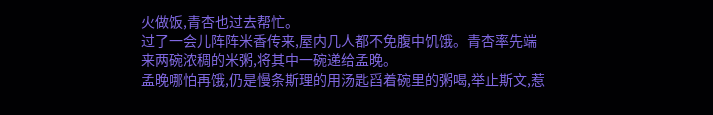火做饭,青杏也过去帮忙。
过了一会儿阵阵米香传来,屋内几人都不免腹中饥饿。青杏率先端来两碗浓稠的米粥,将其中一碗递给孟晚。
孟晚哪怕再饿,仍是慢条斯理的用汤匙舀着碗里的粥喝,举止斯文,惹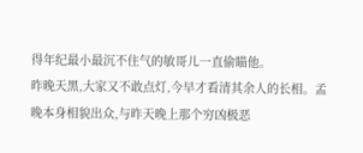得年纪最小最沉不住气的敏哥儿一直偷瞄他。
昨晚天黑,大家又不敢点灯,今早才看清其余人的长相。孟晚本身相貌出众,与昨天晚上那个穷凶极恶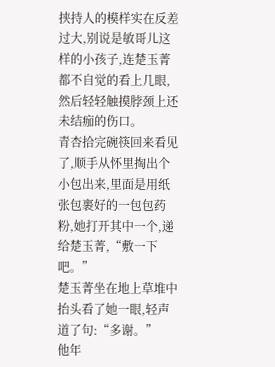挟持人的模样实在反差过大,别说是敏哥儿这样的小孩子,连楚玉菁都不自觉的看上几眼,然后轻轻触摸脖颈上还未结痂的伤口。
青杏拾完碗筷回来看见了,顺手从怀里掏出个小包出来,里面是用纸张包裹好的一包包药粉,她打开其中一个,递给楚玉菁,“敷一下吧。”
楚玉菁坐在地上草堆中抬头看了她一眼,轻声道了句:“多谢。”
他年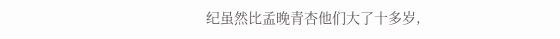纪虽然比孟晚青杏他们大了十多岁,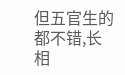但五官生的都不错,长相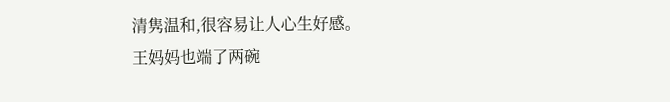清隽温和,很容易让人心生好感。
王妈妈也端了两碗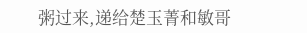粥过来,递给楚玉菁和敏哥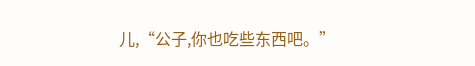儿,“公子,你也吃些东西吧。”